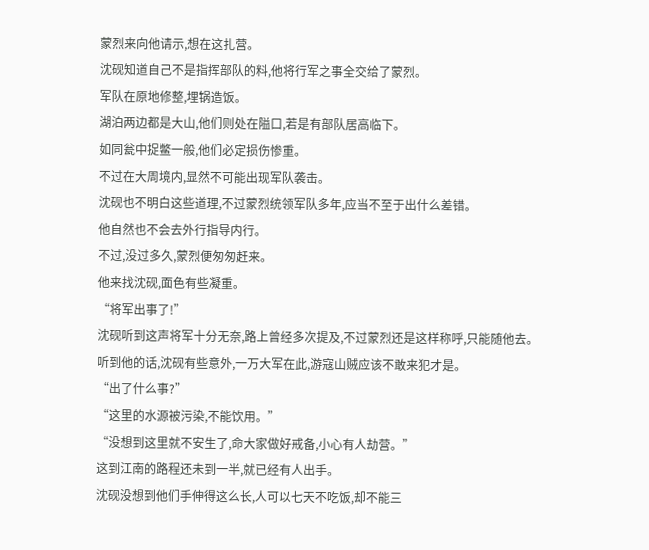蒙烈来向他请示,想在这扎营。
沈砚知道自己不是指挥部队的料,他将行军之事全交给了蒙烈。
军队在原地修整,埋锅造饭。
湖泊两边都是大山,他们则处在隘口,若是有部队居高临下。
如同瓮中捉鳖一般,他们必定损伤惨重。
不过在大周境内,显然不可能出现军队袭击。
沈砚也不明白这些道理,不过蒙烈统领军队多年,应当不至于出什么差错。
他自然也不会去外行指导内行。
不过,没过多久,蒙烈便匆匆赶来。
他来找沈砚,面色有些凝重。
“将军出事了!”
沈砚听到这声将军十分无奈,路上曾经多次提及,不过蒙烈还是这样称呼,只能随他去。
听到他的话,沈砚有些意外,一万大军在此,游寇山贼应该不敢来犯才是。
“出了什么事?”
“这里的水源被污染,不能饮用。”
“没想到这里就不安生了,命大家做好戒备,小心有人劫营。”
这到江南的路程还未到一半,就已经有人出手。
沈砚没想到他们手伸得这么长,人可以七天不吃饭,却不能三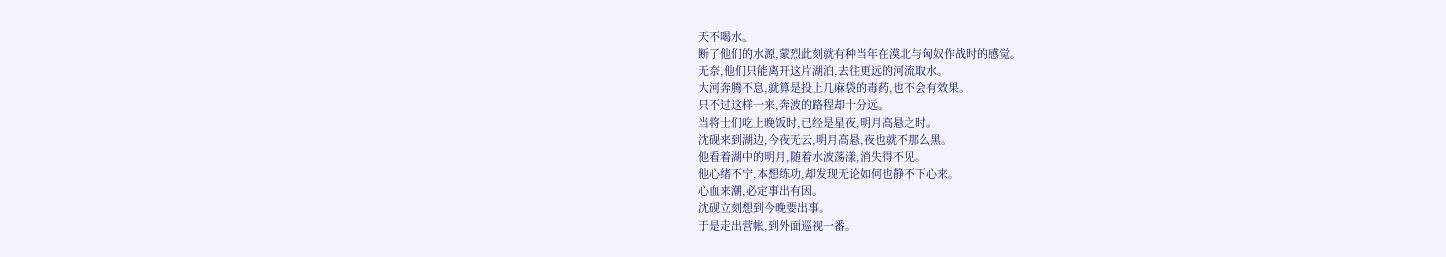天不喝水。
断了他们的水源,蒙烈此刻就有种当年在漠北与匈奴作战时的感觉。
无奈,他们只能离开这片湖泊,去往更远的河流取水。
大河奔腾不息,就算是投上几麻袋的毒药,也不会有效果。
只不过这样一来,奔波的路程却十分远。
当将士们吃上晚饭时,已经是星夜,明月高悬之时。
沈砚来到湖边,今夜无云,明月高悬,夜也就不那么黑。
他看着湖中的明月,随着水波荡漾,消失得不见。
他心绪不宁,本想练功,却发现无论如何也静不下心来。
心血来潮,必定事出有因。
沈砚立刻想到今晚要出事。
于是走出营帐,到外面巡视一番。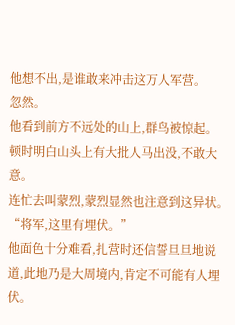他想不出,是谁敢来冲击这万人军营。
忽然。
他看到前方不远处的山上,群鸟被惊起。
顿时明白山头上有大批人马出没,不敢大意。
连忙去叫蒙烈,蒙烈显然也注意到这异状。
“将军,这里有埋伏。”
他面色十分难看,扎营时还信誓旦旦地说道,此地乃是大周境内,肯定不可能有人埋伏。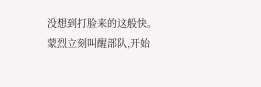没想到打脸来的这般快。
蒙烈立刻叫醒部队,开始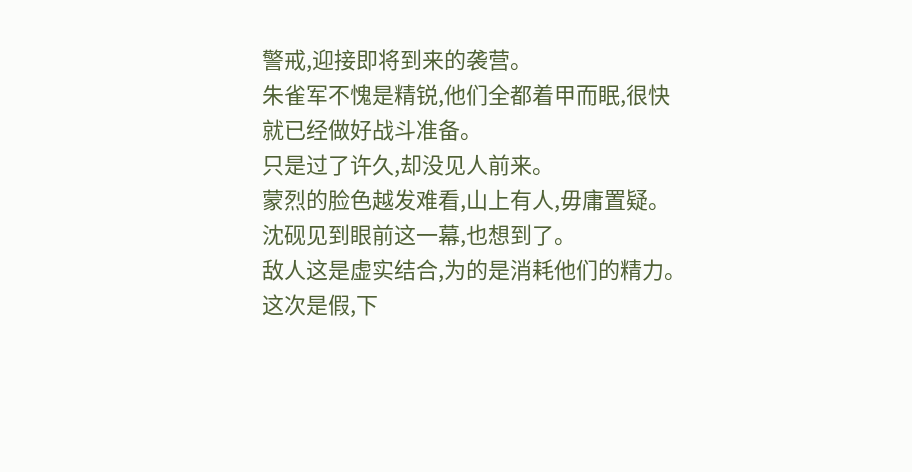警戒,迎接即将到来的袭营。
朱雀军不愧是精锐,他们全都着甲而眠,很快就已经做好战斗准备。
只是过了许久,却没见人前来。
蒙烈的脸色越发难看,山上有人,毋庸置疑。
沈砚见到眼前这一幕,也想到了。
敌人这是虚实结合,为的是消耗他们的精力。
这次是假,下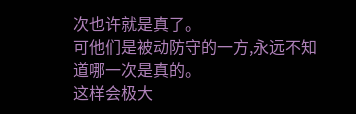次也许就是真了。
可他们是被动防守的一方,永远不知道哪一次是真的。
这样会极大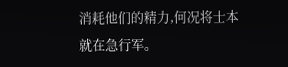消耗他们的精力,何况将士本就在急行军。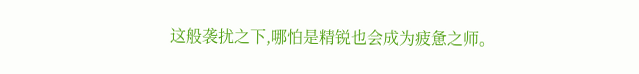这般袭扰之下,哪怕是精锐也会成为疲惫之师。